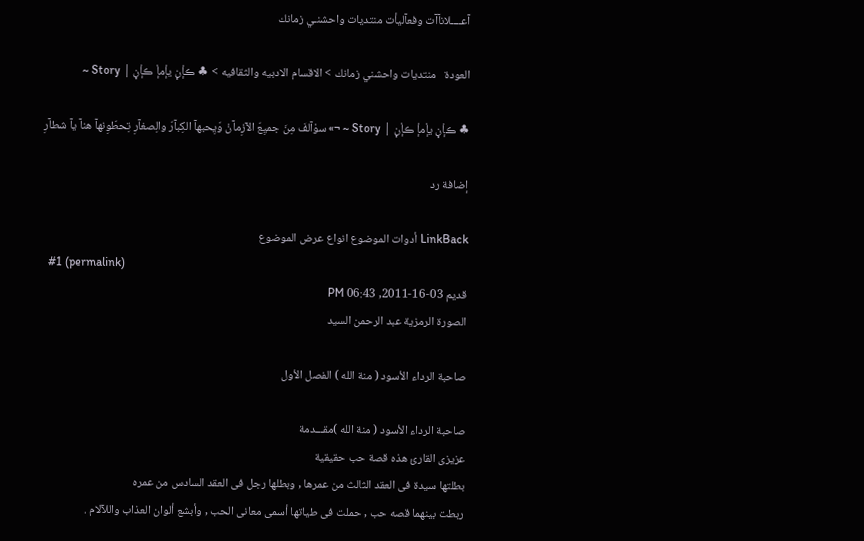آعــــلانآآت وفعآليأت منتديات واحشنـي زمانك

العودة   منتديات واحشني زمانك > الاقسام الادبيه والثقافيه > ♣ ڪإْڼ يإْمإْ ڪإْڼ | Story ~

♣ ڪإْڼ يإْمإْ ڪإْڼ | Story ~ ¬» سوْآلفَ مِنَ جميِعّ الآزِمآنْ وّيِحبهآ الكِبآرّ والِصغآرِ تِحطّوِنهآ هنآ يآ شطآرِ

إضافة رد

LinkBack أدوات الموضوع انواع عرض الموضوع
  #1 (permalink)
قديم 03-16-2011, 06:43 PM
الصورة الرمزية عبد الرحمن السيد

صاحبة الرداء الأسود ( منة الله ) الفصل الأول

صاحبة الرداء الأسود ( منة الله )مقـــدمة
عزيزى القارئ هذه قصة حب حقيقية
بطلتها سيدة فى العقد الثالث من عمرها , وبطلها رجل فى العقد السادس من عمره
ربطت بينهما قصه حب , حملت فى طياتها أسمى معانى الحب , وأبشع ألوان العذاب واللآلام .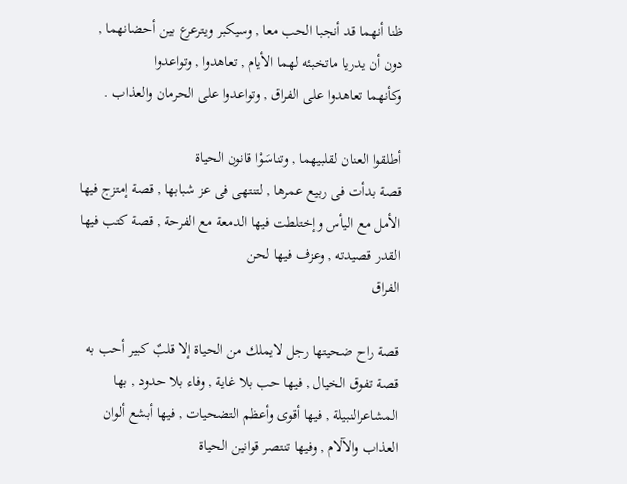ظنا أنهما قد أنجبا الحب معا , وسيكبر ويترعرع بين أحضانهما , دون أن يدريا ماتخبئه لهما الأيام , تعاهدوا , وتواعدوا
وكأنهما تعاهدوا على الفراق , وتواعدوا على الحرمان والعذاب .

أطلقوا العنان لقلبيهما , وتناسَوْا قانون الحياة
قصة بدأت فى ربيع عمرها , لتنتهى فى عز شبابها , قصة إمتزج فيها الأمل مع اليأس وإختلطت فيها الدمعة مع الفرحة , قصة كتب فيها القدر قصيدته , وعزف فيها لحن
الفراق

قصة راح ضحيتها رجل لايملك من الحياة إلا قلبٌ كبير أحب به
قصة تفوق الخيال , فيها حب بلا غاية , وفاء بلا حدود , بها المشاعرالنبيلة , فيها أقوى وأعظم التضحيات , فيها أبشع ألوان العذاب والآلام , وفيها تنتصر قوانين الحياة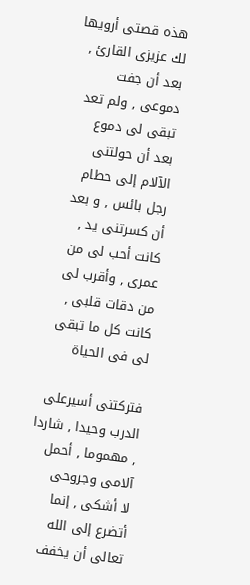هذه قصتى أرويها لك عزيزى القارئ , بعد أن جفت دموعى , ولم تعد تبقى لى دموع
بعد أن حولتنى الآلام إلى حطام رجل بائس , و بعد أن كسرتنى يد , كانت أحب لى من عمرى , وأقرب لى من دقات قلبى , كانت كل ما تبقى لى فى الحياة

فتركتنى أسيرعلى الدرب وحيدا , شاردا , مهموما , أحمل آلامى وجروحى
لا أشكى , إنما أتضرع إلى الله تعالى أن يخفف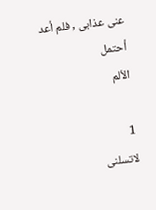عنى عذابى , فلم أعد أحتمل
الألم

1
لاتسلنى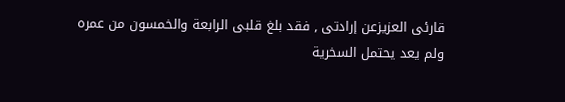قارئى العزيزعن إرادتى , فقد بلغ قلبى الرابعة والخمسون من عمره
ولم يعد يحتمل السخرية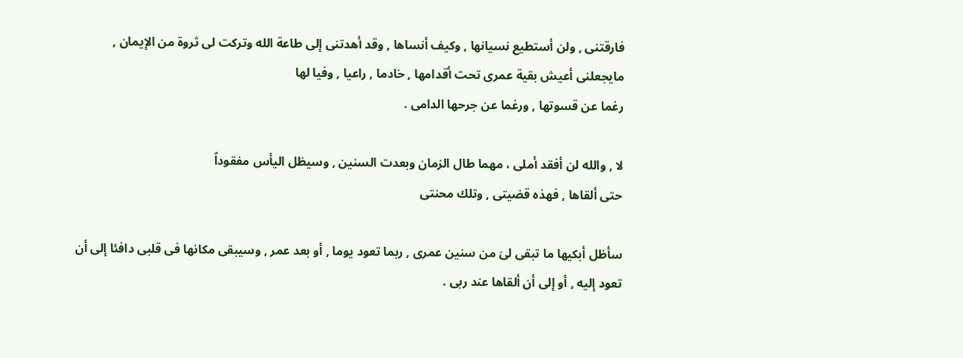فارقتنى , ولن أستطيع نسيانها , وكيف أنساها , وقد أهدتنى إلى طاعة الله وتركت لى ثروة من الإيمان , مايجعلنى أعيش بقية عمرى تحت أقدامها , خادما , راعيا , وفيا لها
رغما عن قسوتها , ورغما عن جرحها الدامى .

لا , والله لن أفقد أملى ، مهما طال الزمان وبعدت السنين , وسيظل اليأس مفقوداً
حتى ألقاها , فهذه قضيتى , وتلك محنتى

سأظل أبكيها ما تبقى لىَ من سنين عمرى , ربما تعود يوما , أو بعد عمر , وسيبقى مكانها فى قلبى دافئا إلى أن تعود إليه , أو إلى أن ألقاها عند ربى .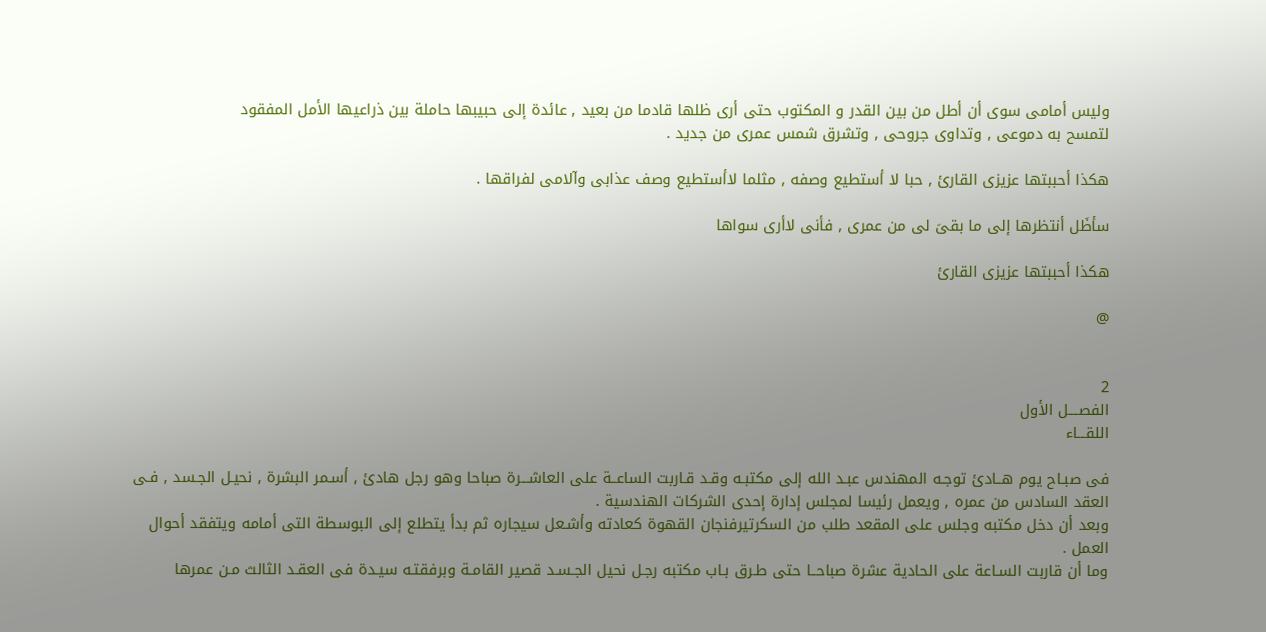وليس أمامى سوى أن أطل من بين القدر و المكتوب حتى أرى ظلها قادما من بعيد , عائدة إلى حبيبها حاملة بين ذراعيها الأمل المفقود
لتمسح به دموعى , وتداوى جروحى , وتشرق شمس عمرى من جديد .

هكذا أحببتها عزيزى القارئ , حبا لا أستطيع وصفه , مثلما لاأستطيع وصف عذابى وآلامى لفراقها .

سأظَل أنتظرها إلى ما بقىَ لى من عمرى , فأنى لاأرى سواها

هكذا أحببتها عزيزى القارئ

@


2
الفصــــل الأول
اللقـــاء

فى صبـاح يوم هــادئ توجـه المهندس عبـد الله إلى مكتبـه وقـد قـاربت الساعــة على العاشـــرة صباحا وهو رجل هادئ , أسـمر البشرة , نحيـل الجـسد , فـى العقد السادس من عمره , ويعمل رئيسا لمجلس إدارة إحدى الشركات الهندسية .
وبعد أن دخل مكتبه وجلس على المقعد طلب من السكرتيرفنجان القهوة كعادته وأشـعل سيجاره ثم بدأ يتطلع إلى البوسطة التى أمامه ويتفقد أحوال العمل .
وما أن قاربت السـاعة على الحادية عشرة صباحــا حتى طـرق بـاب مكتبه رجـل نحيل الجـسـد قصير القامـة وبرفقتـه سيـدة فى العقـد الثالث مـن عمرها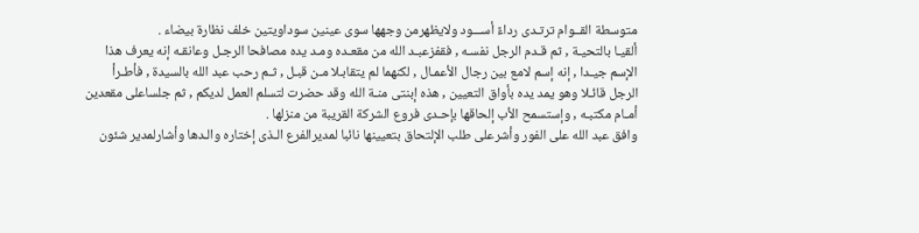متوسطة القــوام ترتـدى رداءً أســـود ولايظهرمن وجهها سوى عينين سوداويتين خلف نظارة بيضاء .
ألقيـا بالتحيـة , ثم قـدم الرجل نفسـه , فقفزعبـد الله من مقعـده ومـد يده مصافحا الرجـل وعانقـه إنه يعرف هذا الإسم جيـدا , إنه إسم لامع بين رجال الأعمـال , لكنهما لم يتقابـلا مـن قبـل , ثـم رحب عبد الله بالسيدة , فأطـرأ الرجل قائـلا وهو يمد يده بأواق التعيين , هذه إبنتى منـة الله وقد حضرت لتسلم العمل لديكم , ثم جلساعلى مقعدين أمـام مكتبـه , وإستسمح الأب إلحاقها بإحـدى فروع الشركة القريبة من منزلها .
وافق عبد الله على الفور وأشرعلى طلب الإلتحاق بتعيينها نائبا لمديرالفرع الـذى إختاره والـدها وأشارلمدير شئون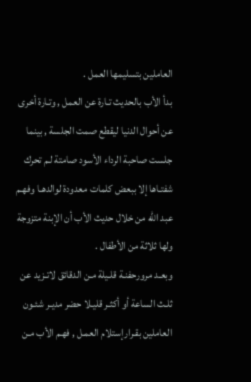العاملين بتسليمها العمل .
بدأ الأب بالحديث تـارة عن العمل , وتـارة أخرى عن أحوال الدنيا ليقطع صمت الجلسة , بينما جلست صاحبة الرداء الأسود صامتة لـم تحرك شفتـاها إلا ببعض كلمات معدودة لوالدهـا وفهـم عبد الله من خلال حديث الأب أن الإبنة متزوجة ولها ثلاثة من الأطفال .
وبعـد مرورحفنـة قلـيلة مـن الدقائق لاتـزيد عن ثلـث الساعة أو أكثـر قليـلا حضر مديـر شئـون العاملين بقـرارإستلام العمـل , فهـم الأب مـن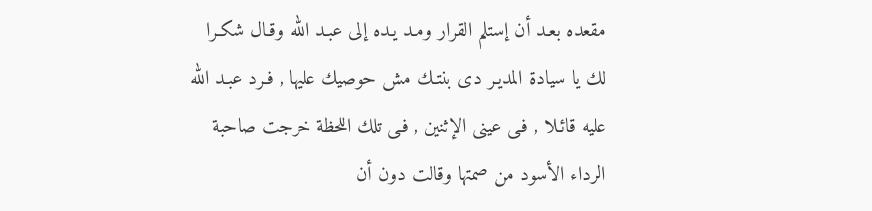مقعده بعـد أن إستلم القرار ومـد يـده إلى عبـد الله وقـال شكـرا لك يا سيادة المديـر دى بنتـك مش حوصيك عليها , فـرد عبـد الله عليه قائـلا , فـى عينى الإثنين , فـى تلك اللحظة خرجت صاحبة الرداء الأسود من صمتها وقالت دون أن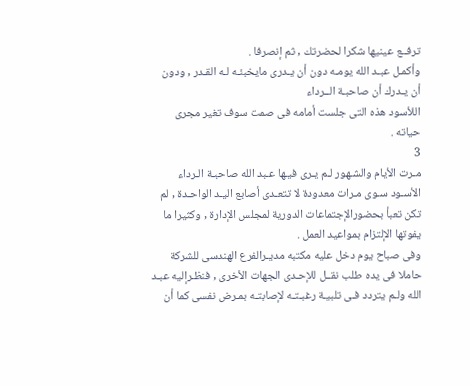ترفــع عينيها شكرا لحضرتك , ثم إنصرفا .
وأكمـل عبـد الله يومـه دون أن يـدرى مايخبئـه لـه القـدر , ودون أن يـدرك أن صاحبـة الــرداء
اللأسود هذه التى جلست أمامه فى صمت سوف تغير مجرى حياته .
3
مـرت الأيام والشـهور لـم يـرى فيـها عـبد الله صاحبـة الـرداء الأسـود سـوى مـرات معدودة لا تتعـدى أصابع اليـد الواحـدة , لم تكن تعبأ بحضورالإجتماعات الدورية لمجلس الإدارة , وكثيرا ما يفوتها الإلتزام بمواعيد العمل .
وفى صباح يوم دخل عليه مكتبه مديـرالفرع الهندسى للشركة حاملا فى يده طلب نقــل للإحـدى الجهات الأخرى , فنظـرإليه عبـد الله ولـم يتردد فـى تلبيـة رغبـتـه لإصابتـه بمـرض نفسى كما أن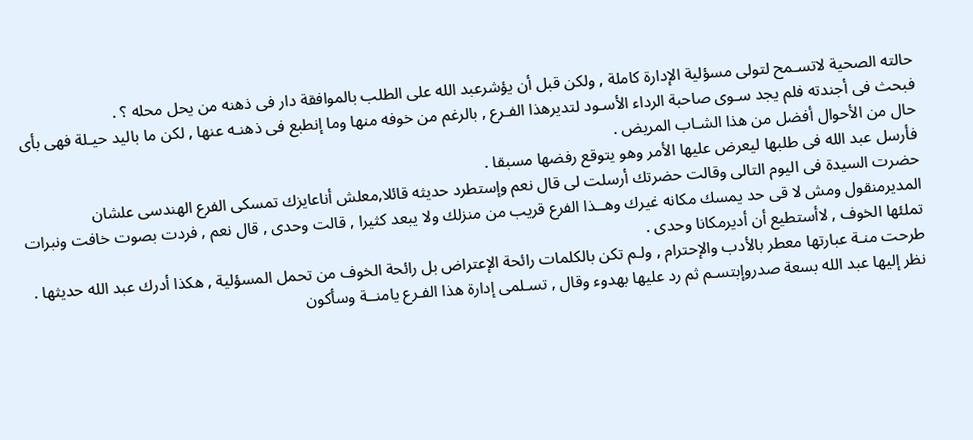حالته الصحية لاتسـمح لتولى مسؤلية الإدارة كاملة , ولكن قبل أن يؤشرعبد الله على الطلب بالموافقة دار فى ذهنه من يحل محله ؟ .
فبحث فى أجندته فلم يجد سـوى صاحبة الرداء الأسـود لتديرهذا الفـرع , بالرغم من خوفه منها وما إنطبع فى ذهنـه عنها , لكن ما باليد حيـلة فهى بأى حال من الأحوال أفضل من هذا الشـاب المريض .
فأرسل عبد الله فى طلبها ليعرض عليها الأمر وهو يتوقع رفضها مسبقا .
حضرت السيدة فى اليوم التالى وقالت حضرتك أرسلت لى قال نعم وإستطرد حديثه قائلا,معلش أناعايزك تمسكى الفرع الهندسى علشان المديرمنقول ومش لا قى حد يمسك مكانه غيرك وهــذا الفرع قريب من منزلك ولا يبعد كثيرا , قالت وحدى , قال نعم , فردت بصوت خافت ونبرات تملئها الخوف , لاأستطيع أن أديرمكانا وحدى .
طرحت منـة عبارتها معطر بالأدب والإحترام , ولـم تكن بالكلمات رائحة الإعتراض بل رائحة الخوف من تحمل المسؤلية , هكذا أدرك عبد الله حديثها .
نظر إليها عبد الله بسعة صدروإبتسـم ثم رد عليها بهدوء وقال , تسـلمى إدارة هذا الفـرع يامنــة وسأكون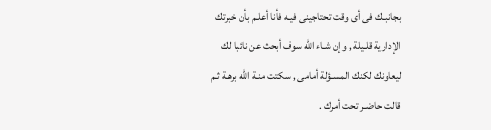بجانبـك فى أى وقت تحتاجينى فيـه فأنا أعلـم بأن خبرتك الإدارية قلـيلة , وإن شـاء الله سوف أبحث عن نائبا لك ليعاونك لكنك المسـؤلة أمامى , سكتت منـة الله برهـة ثـم قالت حاضـر تحت أمرك .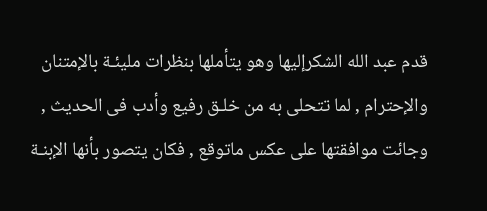قدم عبد الله الشكرإليها وهو يتأملها بنظرات مليئـة بالإمتنان والإحترام , لما تتحلى به من خلـق رفيع وأدب فى الحديث , وجائت موافقتها على عكس ماتوقع , فكان يتصور بأنها الإبنـة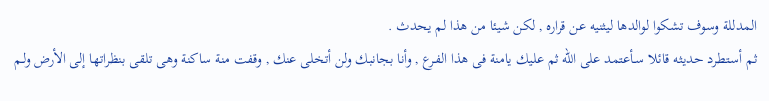المدللة وسوف تشكوا لوالدها ليثنيه عن قراره , لكن شيئا من هذا لم يحدث .
ثم أسـتطرد حديثه قائلا سـأعتمد على الله ثم عليك يامنة فى هذا الفـرع , وأنا بجانبك ولن أتخلى عنك , وقفت منة ساكنة وهى تلقى بنظراتها إلى الأرض ولـم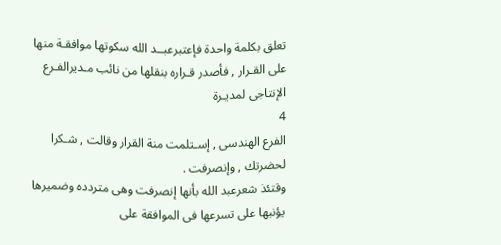تعلق بكلمة واحدة فإعتبرعبــد الله سكوتها موافقـة منها على القـرار , فأصدر قـراره بنقلها من نائب مـديرالفـرع الإنتاجى لمديـرة
4
الفرع الهندسى , إسـتلمت منة القرار وقالت , شـكرا لحضرتك , وإنصرفت .
وقتئذ شعرعبد الله بأنها إنصرفت وهى متردده وضميرها يؤنبها على تسرعها فى الموافقة على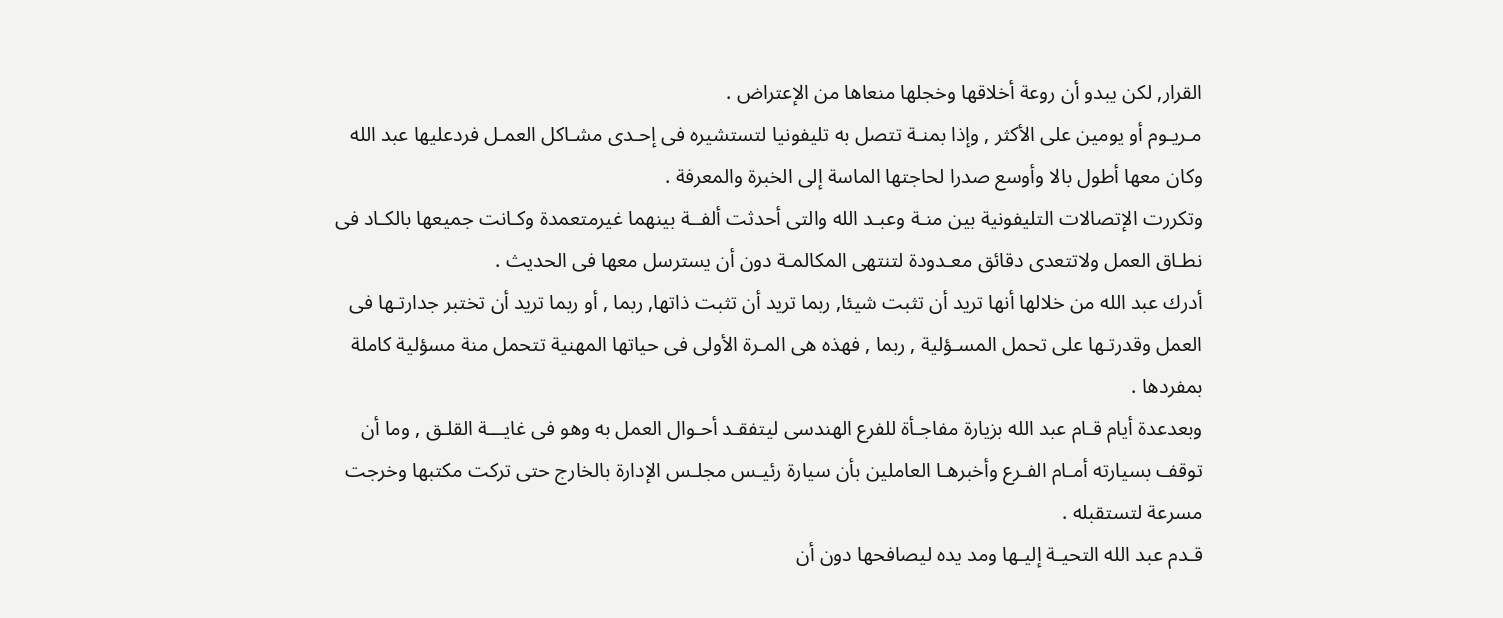القرار, لكن يبدو أن روعة أخلاقها وخجلها منعاها من الإعتراض .
مـريـوم أو يومين على الأكثر , وإذا بمنـة تتصل به تليفونيا لتستشيره فى إحـدى مشـاكل العمـل فردعليها عبد الله وكان معها أطول بالا وأوسع صدرا لحاجتها الماسة إلى الخبرة والمعرفة .
وتكررت الإتصالات التليفونية بين منـة وعبـد الله والتى أحدثت ألفــة بينهما غيرمتعمدة وكـانت جميعها بالكـاد فى نطـاق العمل ولاتتعدى دقائق معـدودة لتنتهى المكالمـة دون أن يسترسل معها فى الحديث .
أدرك عبد الله من خلالها أنها تريد أن تثبت شيئا, ربما تريد أن تثبت ذاتها, ربما , أو ربما تريد أن تختبر جدارتـها فى العمل وقدرتـها على تحمل المسـؤلية , ربما , فهذه هى المـرة الأولى فى حياتها المهنية تتحمل منة مسؤلية كاملة بمفردها .
وبعدعدة أيام قـام عبد الله بزيارة مفاجـأة للفرع الهندسى ليتفقـد أحـوال العمل به وهو فى غايـــة القلـق , وما أن توقف بسيارته أمـام الفـرع وأخبرهـا العاملين بأن سيارة رئيـس مجلـس الإدارة بالخارج حتى تركت مكتبها وخرجت مسرعة لتستقبله .
قـدم عبد الله التحيـة إليـها ومد يده ليصافحها دون أن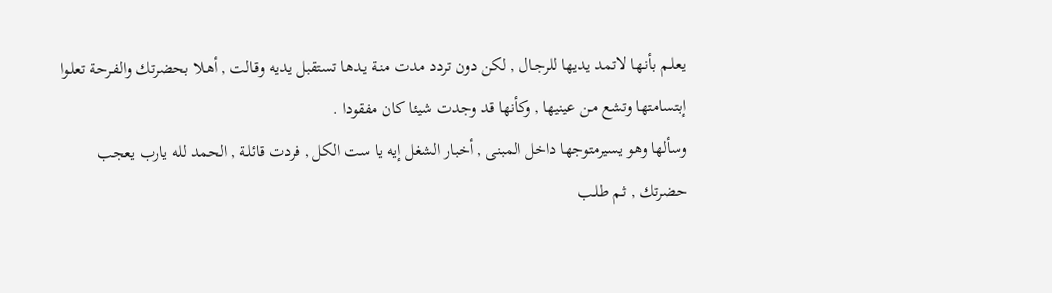يعلـم بأنـها لاتمد يديها للرجـال , لكن دون تردد مدت منـة يـدها تستقبل يديه وقـالت , أهـلا بحضرتك والفـرحة تعلـوا إبتسامتها وتشع مـن عينيها , وكأنها قد وجدت شيئا كان مفقودا .
وسألها وهو يسيرمتوجها داخل المبنى , أخبار الشغل إيه يا ست الكل , فردت قائلـة , الحمد لله يارب يعجب حضرتك , ثـم طلـب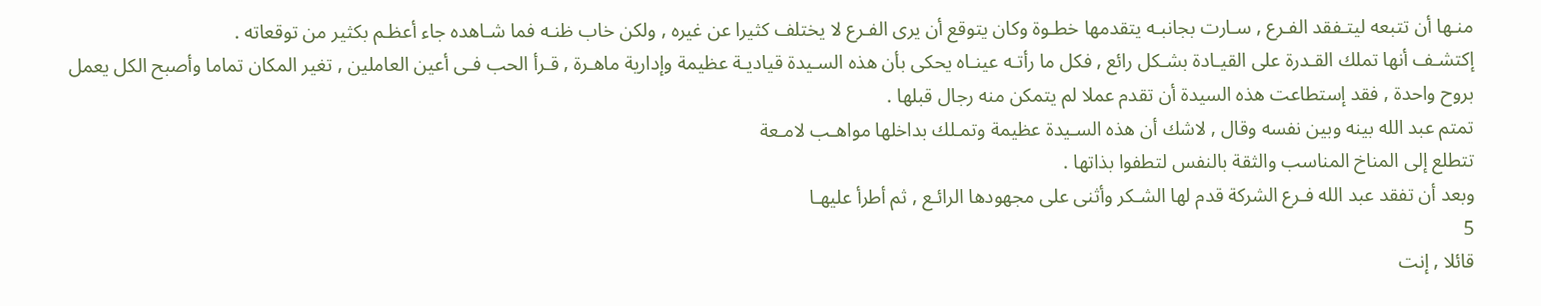منـها أن تتبعه ليتـفقد الفـرع , سـارت بجانبـه يتقدمها خطـوة وكان يتوقع أن يرى الفـرع لا يختلف كثيرا عن غيره , ولكن خاب ظنـه فما شـاهده جاء أعظـم بكثير من توقعاته .
إكتشـف أنها تملك القـدرة على القيـادة بشـكل رائع , فكل ما رأتـه عينـاه يحكى بأن هذه السـيدة قياديـة عظيمة وإدارية ماهـرة , قـرأ الحب فـى أعين العاملين , تغير المكان تماما وأصبح الكل يعمل بروح واحدة , فقد إستطاعت هذه السيدة أن تقدم عملا لم يتمكن منه رجال قبلها .
تمتم عبد الله بينه وبين نفسه وقال , لاشك أن هذه السـيدة عظيمة وتمـلك بداخلها مواهـب لامـعة
تتطلع إلى المناخ المناسب والثقة بالنفس لتطفوا بذاتها .
وبعد أن تفقد عبد الله فـرع الشركة قدم لها الشـكر وأثنى على مجهودها الرائـع , ثم أطرأ عليهـا
5
قائلا , إنت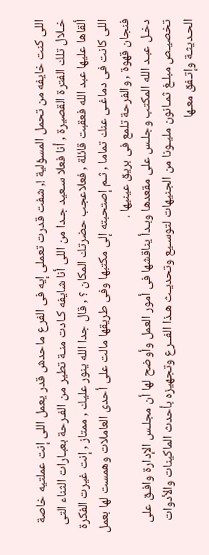اللى كنت خايفه من تحمل المسؤلية !, شفت قدرت تعملى إيه فى الفرع ماحدش قدر يعمل اللى إنت عملتيه خاصة خـلال تلك الفترة القصيرة , أنا فعلا سـعيد جـدا من اللى أنا شايفه كـادت منـة تطير من الفـرحة بعبـارات الثناء التى ألقاها عليها عبد الله فعقبت قائلة , فعلاعجب حضرتك المكان ؟ , قال جدا الله ينور عليك , ممتاز , إنت غيرت الفكرة اللى كانت فى دماغـى عنك تماما , ثـم إصتحبته إلى مكتبها وفى طريقها مالت على أحدى العاملات وهمست لها بعمل فنجان قهوة , والفرحة تلمع فى بريق عينيها .
دخـل عبـد الله المكتب وجلـس على مقعدها وبـدأ يناقشها فى أمور العمل وأوضح لها أن مجلـس الإدارة وافـق على تخصيـص مبلـغ ثمـانون مليـونا من الجنيهات لتوسـيع وتحديـث هـذا الفــرع وتجهيزه بأحدث الماكينات والأدوات الحـديثـة وإتـفق معـها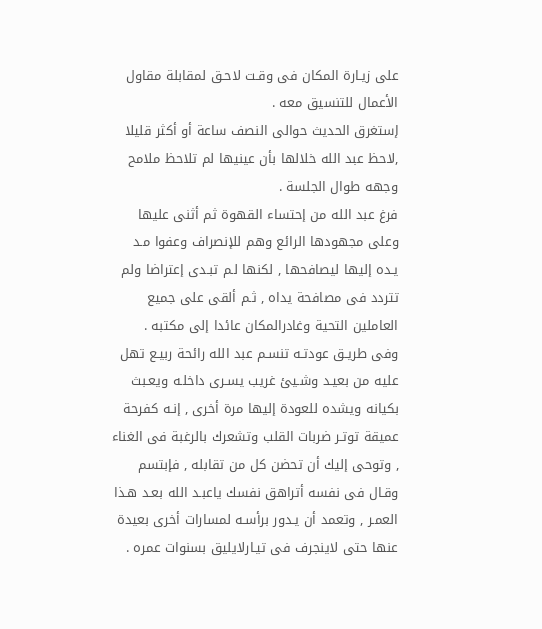على زيـارة المكان فى وقـت لاحـق لمقابلة مقاول الأعمال للتنسيق معه .
إستغرق الحديث حوالى النصف ساعة أو أكثر قليلا ,لاحظ عبد الله خلالها بأن عينيها لم تلاحظ ملامح وجهه طوال الجلسة .
فرغ عبد الله من إحتساء القهوة ثم أثنى عليها وعلى مجهودها الرائع وهم للإنصراف وعفوا مـد يـده إليها ليصافحها , لكنها لـم تبـدى إعتراضا ولم تتردد فى مصافحة يداه , ثـم ألقى على جميع العاملين التحية وغادرالمكان عائدا إلى مكتبه .
وفى طريـق عودتـه تنسـم عبد الله رائحة ربيـع تهل عليه من بعيـد وشـيئ غريب يسـرى داخلـه ويعـبث بكيانه ويشده للعودة إليها مرة أخرى , إنـه كفرحة عميقة توتـر ضربات القلب وتشعرك بالرغبة فى الغناء , وتوحى إليك أن تحضن كل من تقابله , فإبتسم وقـال فى نفسه أتراهق نفسك ياعبـد الله بعـد هـذا العمـر , وتعمد أن يـدور برأسـه لمسارات أخرى بعيدة عنها حتى لاينجرف فى تيـارلايليق بسنوات عمره .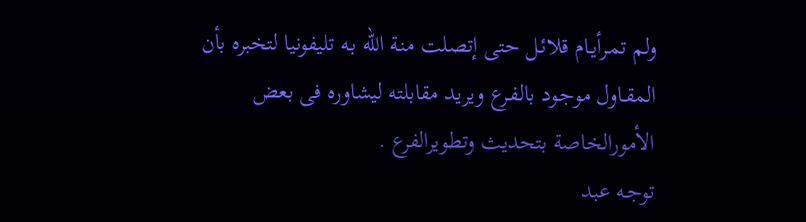ولم تمـرأيـام قلائـل حتى إتصلت منـة الله بـه تليفونيا لتخبره بأن المقـاول موجـود بالفـرع ويريد مقابلته ليشاوره فى بعض الأمورالخاصة بتحديث وتطويرالفرع .
توجـه عبد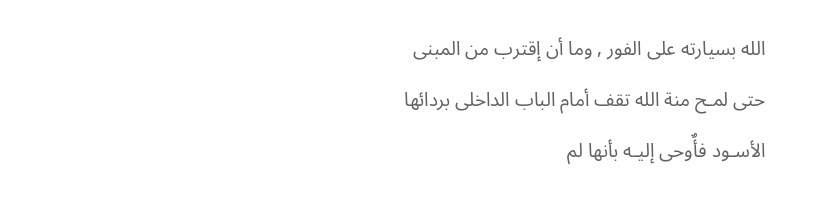الله بسيارته على الفور , وما أن إقترب من المبنى حتى لمـح منة الله تقف أمام الباب الداخلى بردائها الأسـود فأٌوحى إليـه بأنها لم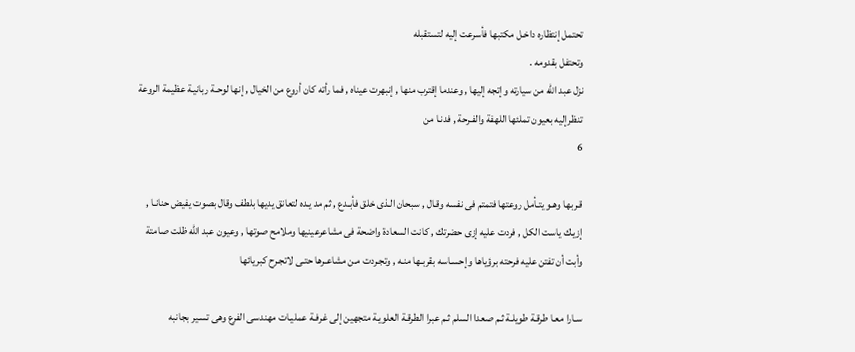تحتمل إنتظاره داخـل مكتبها فأسرعت إليه لتستقبله
وتحتفل بقدومه .
نزل عبد الله من سيارته وإتجه إليها , وعندما إقترب منها , إنبهرت عيناه , فما رأته كان أروع من الخيال , إنها لوحـة ربانيـة عظيمة الروعة تنظرإليه بعيون تملئها اللهفة والفـرحة , فدنـا من
6

قـربها وهـو يتـأمل روعتها فتمتم فى نفسه وقـال , سبحان الـذى خلق فأبـدع , ثم مد يـده لتعانق يديها بلطف وقال بصوت يفيض حنانـا , إزيـك ياست الكل , فردت عليه إزى حضرتك , كانت السعادة واضحة فى مشاعرعينيها وملامح صوتها , وعيون عبد الله ظلت صامتة وأبت أن تفتن عليه فرحته برؤياها وإحسـاسه بقربـها منـه , وتجـردت مـن مشاعـرها حتـى لاتجـرح كبريائها

سـارا معـا طرقـة طويلـة ثـم صعدا السلم ثـم عبرا الطرقـة العلويـة متجهين إلى غرفـة عمليـات مهندسى الفرع وهى تسـير بجانبه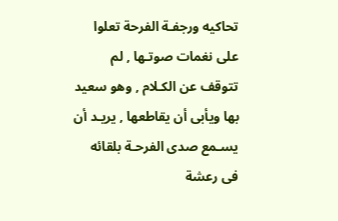تحاكيه ورجفـة الفرحة تعلوا على نغمات صوتـها , لم تتوقف عن الكـلام , وهو سعيد بها ويأبى أن يقاطعها , يريـد أن يسـمع صدى الفرحـة بلقائه فى رعشة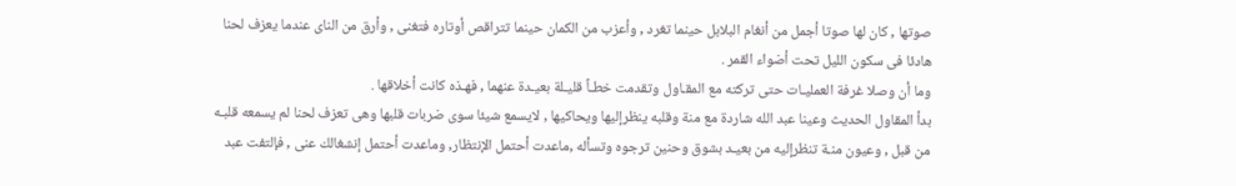صوتها , كان لها صوتا أجمل من أنغام البلابل حينما تغرد , وأعزب من الكمان حينما تتراقص أوتاره فتغنى , وأرق من الناى عندما يعزف لحنا هادئا فى سكون الليل تحت أضواء القمر .
وما أن وصلا غرفة العمليـات حتى تركته مع المقـاول وتقدمت خطـاً قليـلة بعيـدة عنهما , فهـذه كانت أخلاقها .
بدأ المقاول الحديث وعينا عبد الله شاردة مع منة وقلبه ينظرإليها ويحاكيها , لايسمع شيئا سوى ضربات قلبها وهى تعزف لحنا لم يسمعه قلبـه من قبل , وعيون منـة تنظرإليه من بعيـد بشوق وحنين ترجوه وتسأله ,ماعدت أحتمل الإنتظار, وماعدت أحتمل إنشغالك عنى , فإلتفت عبد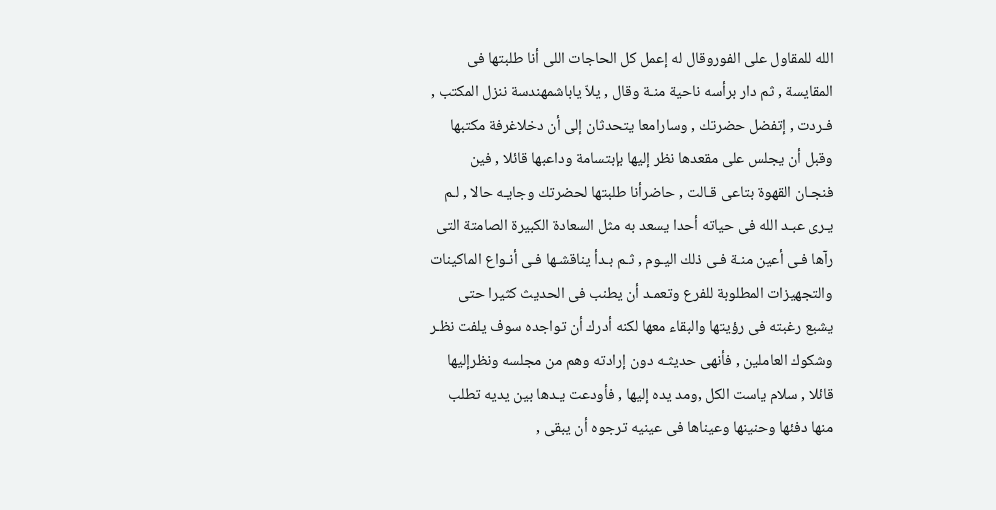الله للمقاول على الفوروقال له إعمل كل الحاجات اللى أنا طلبتها فى المقايسة , ثم دار برأسه ناحية منـة وقال , يلاّ ياباشمهندسة ننزل المكتب , فـردت , إتفضل حضرتك , وسارامعا يتحدثان إلى أن دخلاغرفة مكتبها وقبل أن يجلس على مقعدها نظر إليها بإبتسامة وداعبها قائلا , فين فنجـان القهوة بتاعى قـالت , حاضرأنا طلبتها لحضرتك وجايـه حالا , لـم يـرى عبـد الله فى حياته أحدا يسعد به مثل السعادة الكبيرة الصامتة التى رآها فـى أعين منـة فـى ذلك اليـوم , ثـم بـدأ يناقشـها فـى أنـواع الماكينات والتجهيزات المطلوبة للفرع وتعمـد أن يطنب فى الحديث كثيرا حتى يشبع رغبته فى رؤيتها والبقاء معها لكنه أدرك أن تواجده سوف يلفت نظـر وشكوك العاملين , فأنهى حديثـه دون إرادته وهم من مجلسه ونظرإليها قائلا , سلام ياست الكل ,ومد يده إليها , فأودعت يـدها بين يديه تطلب منها دفئها وحنينها وعيناها فى عينيه ترجوه أن يبقى ,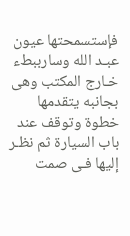فإستسمحتها عيون عبـد الله وسارببطء خـارج المكتب وهى بجانبه يتقدمها خطوة وتوقف عند باب السيارة ثم نظـر إليها فـى صمت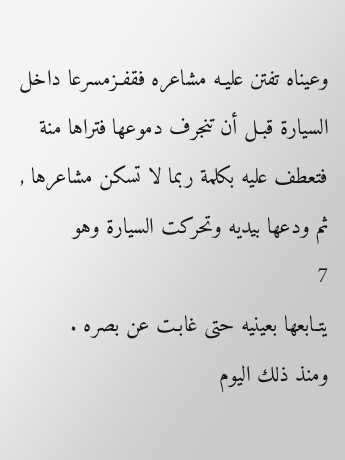وعيناه تفتن عليـه مشاعره فقفـزمسرعا داخل السيارة قبـل أن تنجرف دموعها فتراها منة فتعطف عليه بكلمة ربما لا تسكن مشاعرها , ثم ودعها بيديه وتحركت السيارة وهو
7
يتـابعها بعينيه حتى غابـت عن بصره .
ومنذ ذلك اليوم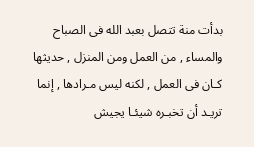بدأت منة تتصل بعبد الله فى الصباح والمساء , من العمل ومن المنزل , حديثها كـان فى العمل , لكنه ليس مـرادها , إنما تريـد أن تخبـره شيئـا يجيش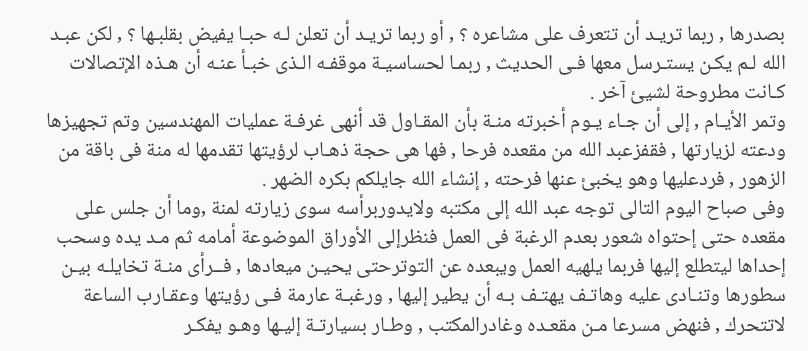بصدرها , ربما تريـد أن تتعرف على مشاعره ؟ , أو ربما تريـد أن تعلن لـه حبـا يفيض بقلبـها ؟ , لكن عبـد الله لـم يكـن يستـرسل معها فـى الحديث , ربمـا لحساسيـة موقفـه الـذى خبـأ عنـه أن هـذه الإتصالات كـانت مطروحة لشيئ آخر .
وتمر الأيـام , إلى أن جـاء يـوم أخبرته منـة بأن المقـاول قد أنهى غرفـة عمليات المهندسين وتم تجهيزها ودعته لزيارتها , فقفزعبد الله من مقعده فرحا , فها هى حجة ذهـاب لرؤيتها تقدمها له منة فى باقة من الزهور , فردعليها وهو يخبئ عنها فرحته , إنشاء الله جايلكم بكره الضهر .
وفى صباح اليوم التالى توجه عبد الله إلى مكتبه ولايدوربرأسه سوى زيارته لمنة ,وما أن جلس على مقعده حتى إحتواه شعور بعدم الرغبة فى العمل فنظرإلى الأوراق الموضوعة أمامه ثم مـد يده وسحب إحداها ليتطلع إليها فربما يلهيه العمل ويبعده عن التوترحتى يحيـن ميعادها , فــرأى منـة تخايلـه بيـن سطورها وتنـادى عليه وهاتـف يهتـف بـه أن يطير إليها , ورغبـة عارمة فـى رؤيتها وعقـارب الساعة لاتتحرك , فنهض مسرعا مـن مقعـده وغادرالمكتب , وطـار بسيارتـة إليـها وهـو يفكـر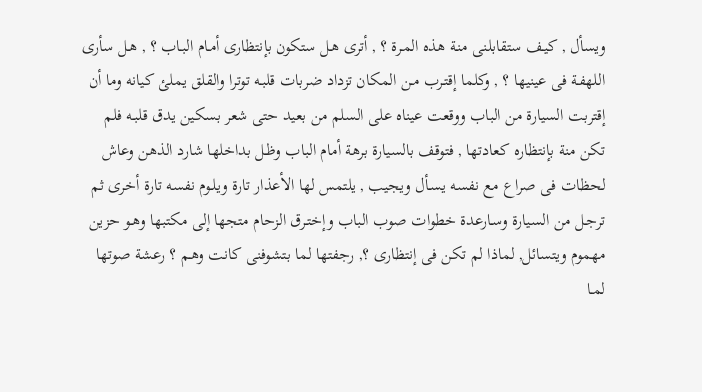ويسأل , كيـف ستقابلنى منـة هذه المـرة ؟ , أترى هـل ستكون بإنتظارى أمـام البـاب ؟ , هـل سأرى اللهفـة فى عينيها ؟ , وكلما إقتـرب مـن المكان تزداد ضربات قلبـه توترا والقلق يملئ كيانه وما أن إقتربت السيارة من الباب ووقعت عيناه على السلم من بعيد حتى شعر بسكين يدق قلبـه فلم تكن منة بإنتظاره كعادتها , فتوقف بالسيارة برهة أمام الباب وظـل بداخلها شارد الذهن وعاش لحظات فى صراع مع نفسه يسـأل ويجيب , يلتمس لها الأعذار تارة ويلـوم نفسه تارة أخرى ثم ترجـل من السيارة وسـارعدة خطوات صوب الباب وإختـرق الزحام متجها إلى مكتبها وهـو حزين مهموم ويتسائل, لماذا لم تكن فى إنتظارى ؟, رجفتها لما بتشوفنى كانت وهـم ؟ رعشة صوتها لمـا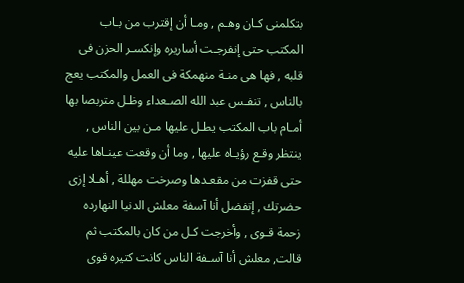بتكلمنى كـان وهـم , ومـا أن إقترب من بـاب المكتب حتى إنفرجـت أساريره وإنكسـر الحزن فى قلبه , فها هى منـة منهمكة فى العمل والمكتب يعج بالناس , تنفـس عبد الله الصـعداء وظـل متربصا بها أمـام باب المكتب يطـل عليها مـن بين الناس , ينتظر وقـع رؤيـاه عليها , وما أن وقعت عينـاها عليه حتى قفزت من مقعـدها وصرخت مهللة , أهـلا إزى
حضرتك , إتفضل أنا آسفة معلش الدنيا النهارده زحمة قـوى , وأخرجت كـل من كان بالمكتب ثم قالت, معلش أنا آسـفة الناس كانت كتيره قوى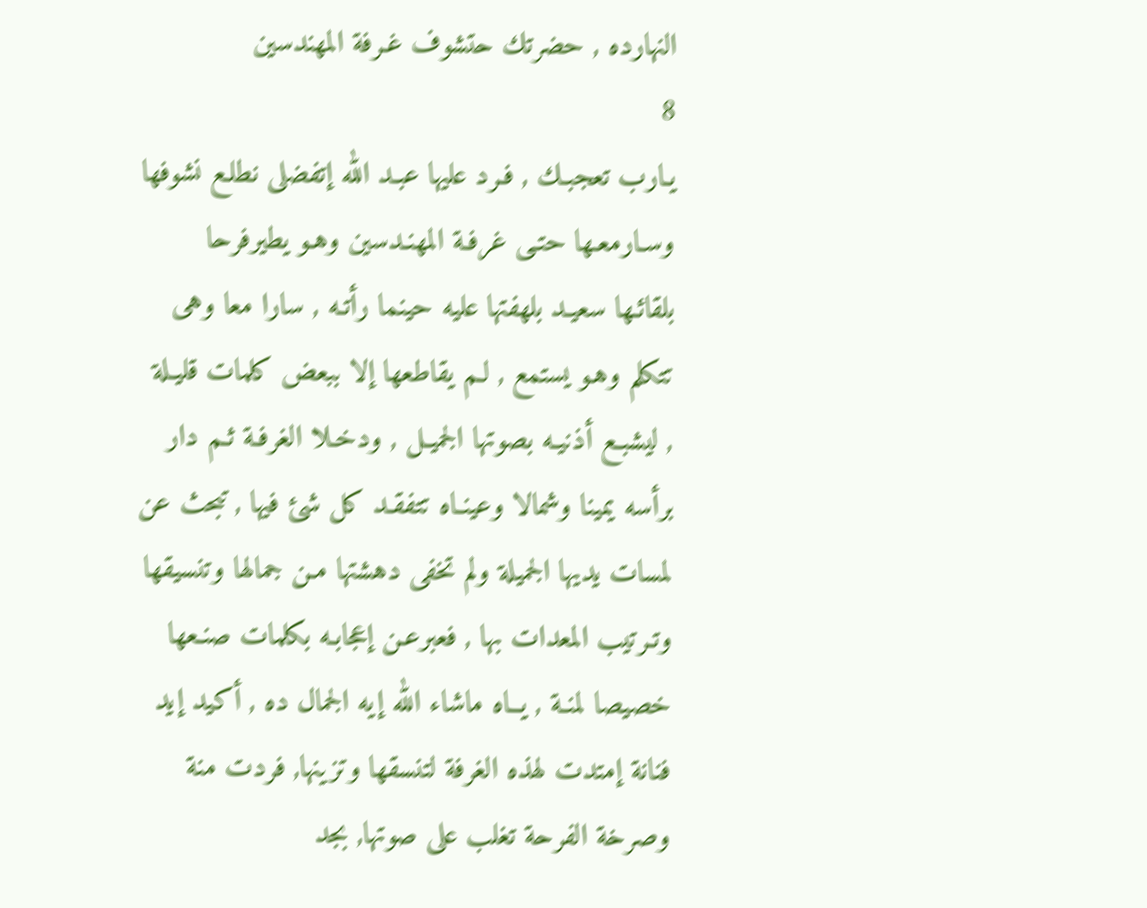النهارده , حضرتك حتشوف غـرفة المهندسين
8
يـارب تعجبـك , فـرد عليها عبـد الله إتفضلى نطلـع نشوفها وسـارمعـها حتـى غرفـة المهنـدسين وهـو يطيرفرحا بلقائـها سعيـد بلهفتها عليه حينما رأتـه , سارا معا وهى تتكلم وهـو يستمع , لـم يقاطعها إلا ببعض كلمات قليـلة , ليشبـع أذنيـه بصوتها الجميـل , ودخـلا الغرفـة ثـم دار برأسه يمينا وشمالا وعينـاه تتفقـد كل شئ فيها , تبحث عن لمسات يديها الجميلة ولم تخفى دهشتها مـن جمالها وتنسيقها وتـرتيب المعدات بها , فعبرعـن إعجابـه بكلمات صنـعها خصيصا لمنـة , يــاه ماشاء الله إيه الجمال ده , أكيد إيد فنانة إمتدت لهذه الغرفة لتنسقها وتزينها, فردت منة وصرخة الفرحة تغلب على صوتها, بجد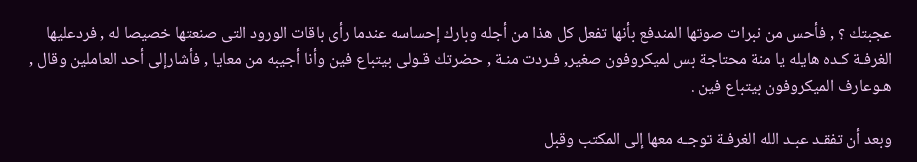عجبتك ؟ , فأحس من نبرات صوتها المندفع بأنها تفعل كل هذا من أجله وبارك إحساسه عندما رأى باقات الورود التى صنعتها خصيصا له , فردعليها الغرفـة كـده هايله يا منة محتاجة بس لميكروفون صغير, فـردت منـة , حضرتك قـولى بيتباع فين وأنا أجيبه من معايا , فأشارإلى أحد العاملين وقال , هـوعارف الميكروفون بيتباع فين .

وبعد أن تفقـد عبـد الله الغرفـة توجـه معها إلى المكتب وقبل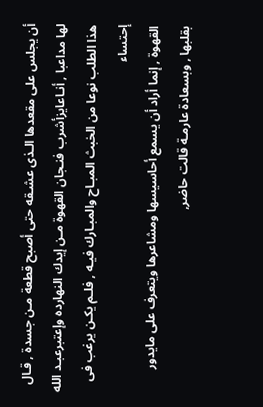أن يجلس على مقعدها الـذى عشـقه حتى أصبح قطعة مـن جسدة , قـال لها مداعبا , أنـاعايزأشرب فنـجان القهوة مـن إيدك النهارده وإعتبرعبـد الله هذا الطلب نوعا من الخبث المبـاح والمبـارك فيـه , فلـم يكـن يرغب فى إحتساء
القهوة , إنما أراد أن يسمع أحاسيسها ومشاعرها ويتعرف على مايدور بقلبها , وبسعادة عارمـة قالت حاضر,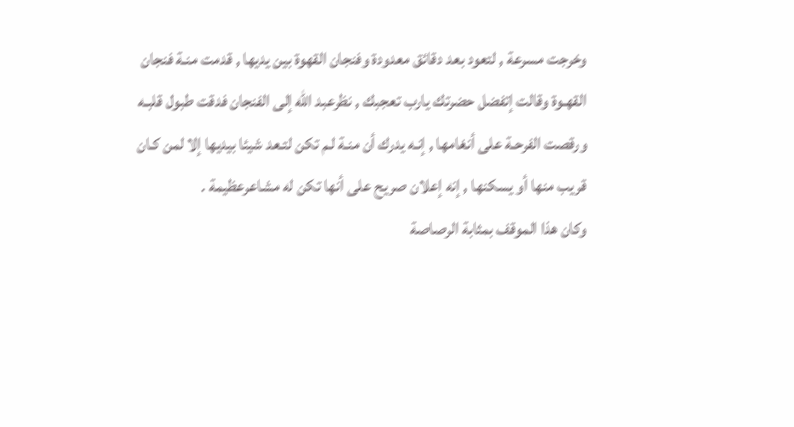وخرجت مسرعة , لتعود بعد دقائق معدودة وفنجان القهوة بين يديها , قدمت منـة فنجان القهـوة وقالت إتفضل حضرتك يارب تعجبك , نظرعبد الله إلى الفنجان فدقت طبول قلبـه ورقصت الفرحـة على أنغامها , إنـه يدرك أن منـة لـم تكن لتـعد شيئا بيديها إلا لمن كـان قريب منها أو يسكنها , إنه إعلان صريح على أنها تكن له مشاعرعظيمة .
وكان هذا الموقف بمثابة الرصاصة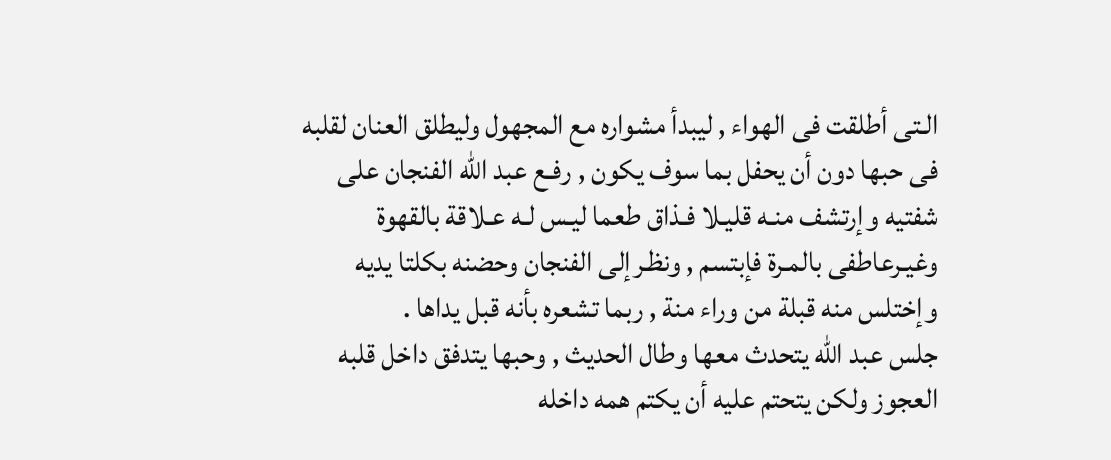الـتى أطلقت فى الهواء , ليبدأ مشواره مع المجهول وليطلق العنان لقلبه فى حبها دون أن يحفل بما سوف يكون , رفـع عبد الله الفنجان على شفتيه وإرتشف منـه قليـلا فـذاق طعما ليـس لـه عـلاقة بالقهوة وغيـرعاطفى بالمـرة فإبتسم , ونظـرإلى الفنجان وحضنه بكلتا يديه وإختلس منه قبلة من وراء منة , ربما تشعره بأنه قبل يداها .
جلس عبد الله يتحدث معها وطال الحديث , وحبها يتدفق داخل قلبه العجوز ولكن يتحتم عليه أن يكتم همه داخله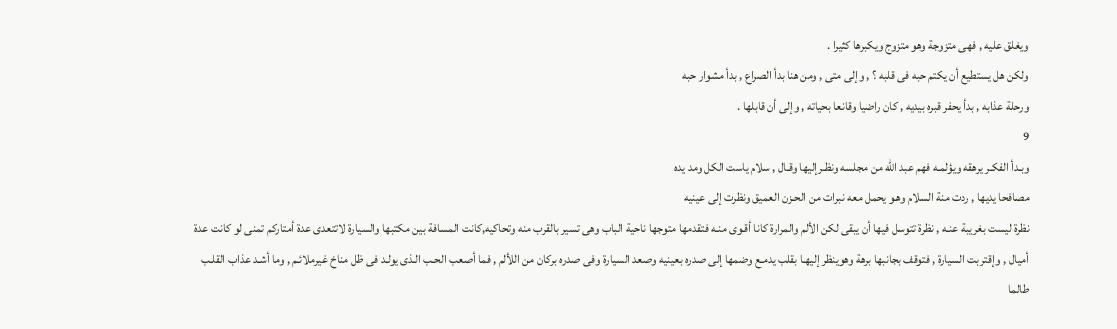ويغلق عليه , فهى متزوجة وهو متزوج ويكبرها كثيرا .
ولكن هل يستطيع أن يكتم حبه فى قلبه ؟ , وإلى متى , ومن هنا بدأ الصراع , بدأ مشوار حبه
ورحلة عذابه , بدأ يحفر قبره بيديه , كان راضيا وقانعا بحياته , وإلى أن قابلها .
9
وبـدأ الفكـر يرهقه ويؤلمـه فهم عبد الله من مجلسه ونظـرإليها وقـال , سلام ياست الكل ومد يده
مصافحا يديها , ردت منة السلام وهـو يحمل معه نبرات من الحـزن العميق ونظرت إلى عينيه
نظرة ليست بغريبة عنـه , نظرة تتوسل فيها أن يبقى لكن الألم والمرارة كانا أقـوى منـه فتقدمها متوجها ناحية الباب وهى تسير بالقرب منه وتحاكيه,كانت المسافة بين مكتبها والسيارة لاتتعدى عدة أمتاركم تمنى لو كانت عدة أميال , وإقتربت السيارة , فتوقف بجانبها برهة وهوينظر إليهـا بقلب يدمـع وضمها إلى صدره بعينيه وصعد السيارة وفى صدره بركان من اللألم , فما أصعب الحـب الـذى يولـد فى ظل مناخ غيرملائـم , وما أشـد عذاب القلـب طالما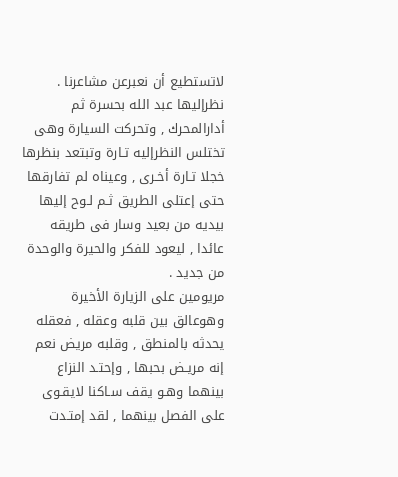لاتستطيع أن نعبرعن مشاعرنا .
نظرإليها عبد الله بحسرة ثم أدارالمحرك , وتحركت السيارة وهى تختلس النظرإليه تـارة وتبتعد بنظرها خجلا تـارة أخـرى , وعيناه لم تفارقها حتى إعتلى الطريق ثـم لـوح إليها بيديه من بعيد وسار فى طريقه عائدا , ليعود للفكر والحيرة والوحدة من جديد .
مريومين على الزيارة الأخيرة وهوعالق بين قلبه وعقله , فعقله يحدثه بالمنطق , وقلبه مريض نعم إنه مريـض بحبها , وإحتـد النزاع بينهما وهـو يقف سـاكنا لايقـوى على الفصل بينهما , لقد إمتـدت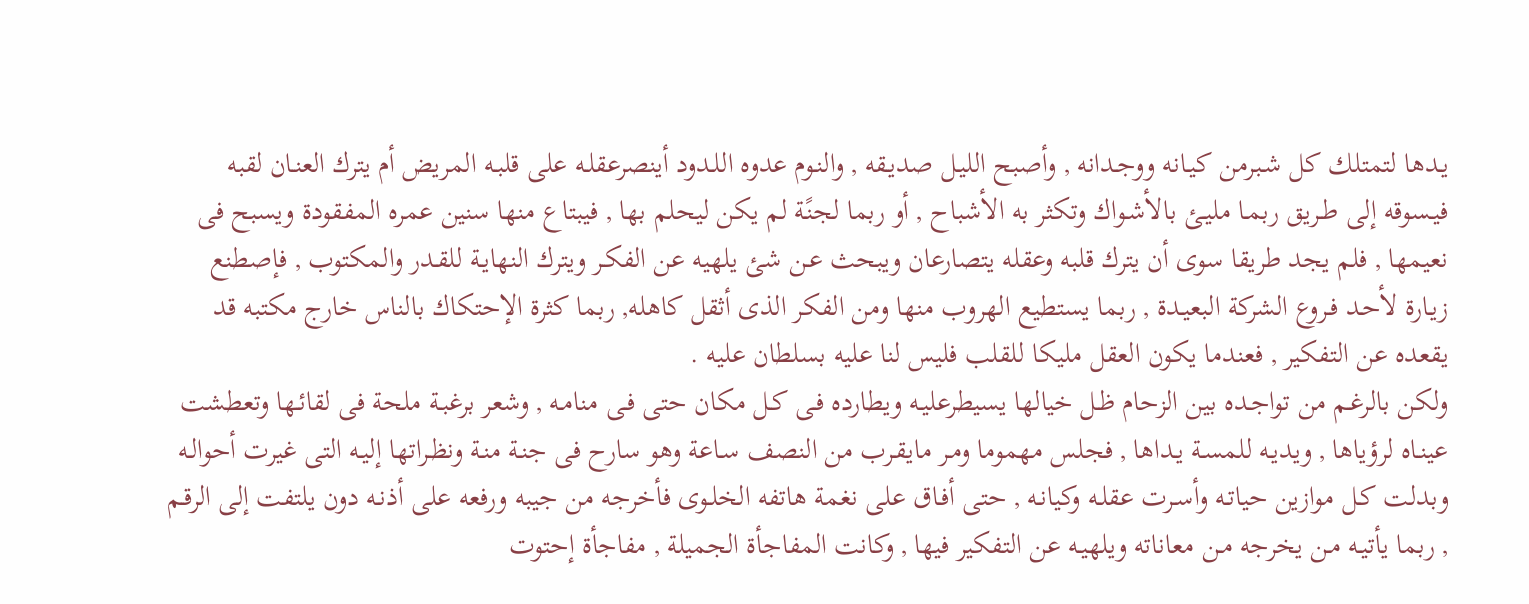يـدها لتمتلك كل شـبرمن كيـانه ووجـدانه , وأصبح الليـل صديـقه , والنـوم عدوه اللـدود أينصرعقلـه على قلبـه المريض أم يترك العنـان لقبه فيـسوقه إلى طـريق ربمـا مليـئ بالأشـواك وتكثر به الأشباح , أو ربما لجنًة لم يكن ليحلم بها , فيبتاع منها سنين عمره المفقودة ويسبح فى نعيمها , فلم يجد طريقا سوى أن يترك قلبه وعقله يتصارعان ويبحث عـن شئ يلهيه عن الفكـر ويترك النهايـة للقـدر والمكتوب , فإصطنع زيـارة لأحـد فـروع الشركة البعيـدة , ربما يستطيع الهروب منها ومن الفكر الذى أثقل كاهله, ربما كثرة الإحتكاك بالناس خارج مكتبه قد يقعده عن التفكير , فعندما يكون العقل مليكا للقلب فليس لنا عليه بسلطان عليه .
ولكن بالرغـم من تواجـده بين الزحام ظـل خيالها يسيطرعليـه ويطارده فـى كـل مكان حتى فـى منامـه , وشعر برغبـة ملحة فى لقائـها وتعطشت عينـاه لرؤياها , ويديـه للمسـة يـداها , فجلس مهموما ومـر مايقـرب من النصف سـاعة وهو سارح فى جنـة منـة ونظـراتها إليـه التى غيرت أحوالـه وبدلت كـل موازين حياتـه وأسـرت عقلـه وكيانـه , حتى أفـاق على نغمة هاتفه الخلـوى فأخرجه من جيبه ورفعه على أذنـه دون يلتفت إلى الرقـم , ربما يأتيـه مـن يخرجه مـن معاناته ويلهيـه عن التفكير فيها , وكانت المفاجأة الجميلة , مفاجأة إحتوت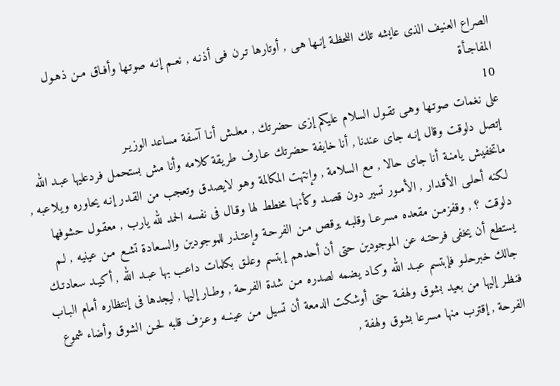الصراع العنيف الذى عايشه تلك اللحظـة إنـها هـى , أوتارها تـرن فـى أذنـه , نعـم إنـه صوتـها وأفـاق مـن ذهـول المفاجـأة
10
على نغمات صوتـها وهـى تقـول السلام عليكم إزى حضرتك , معلـش أنـا آسفة مساعد الوزيـر
إتصل دلوقت وقال إنـه جاى عندنا , أنا خايفة حضرتك عـارف طريقة كلامه وأنا مش بستحمل فردعليها عبـد الله ماتخفيش يامنـة أنا جاى حالا , مع السلامة , وإنتهت المكالمة وهـو لايصدق وتعجب من القـدر إنـه يحاوره ويلاعبه , لكنه أحلـى الأقـدار , الأمـور تسير دون قصـد وكأنهـا مخطط لها وقـال فى نفسه الحمد لله يارب , معقـول حشوفها دلوقت ؟ , وقفزمـن مقعده مسرعـا وقلبـه يرقص مـن الفرحـة وإعتـذر للموجودين والسـعادة تشـع مـن عينيه , لـم يستطع أن يخفى فرحتـه عن الموجودين حتى أن أحدهم إبتسم وعلـق بكلمات داعب بها عبـد الله , أكيـد سعادتـك جالك خبرحلـو فإبتسم عبـد الله وكـاد يضمه لصدره مـن شدة الفرحة , وطـار إليها , ليجدها فى إنتظاره أمام البـاب فنظـر إليها من بعيد بشوق ولهفـة حتى أوشكت الدمعة أن تسيل مـن عينــه وعـزف قلبه لحـن الشوق وأضاء شموع الفرحة , إقترب منها مسرعا بشوق ولهفة ,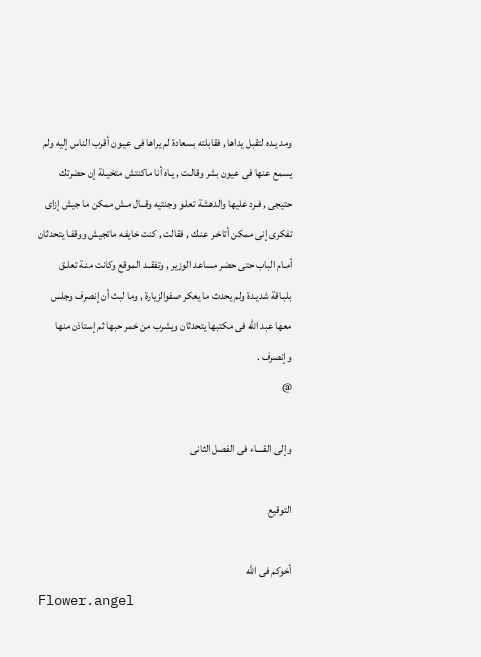ومد يـده لتقبل يداها , فقابلته بسعادة لم يراها فى عيـون أقرب الناس إليه ولم يسمع عنها فى عيون بشر وقالـت , يـاه أنا ماكنتش متخيـلة إن حضرتك حتيجى , فـرد عليها والدهشة تعلـو وجنتيه وقــال مـش ممكن ما جيش إزاى تفكرى إنى ممكن أتاخـر عنـك , فقالت , كنت خايفـه ماتجيش ووقفـا يتحدثان أمـام الباب حتى حضر مساعد الوزير , وتفقــد الموقع وكانت منـة تعلـق بلبـاقة شديـدة ولم يحدث ما يعكر صفوالزيارة , وما لبث أن إنصرف وجلس معها عبد الله فى مكتبها يتحدثان ويشرب من خمر حبها ثم إستاذن منها وإنصرف .
@

وإلى القــــاء فى الفصل الثانى

التوقيع

أخوكم فى الله
Flower.angel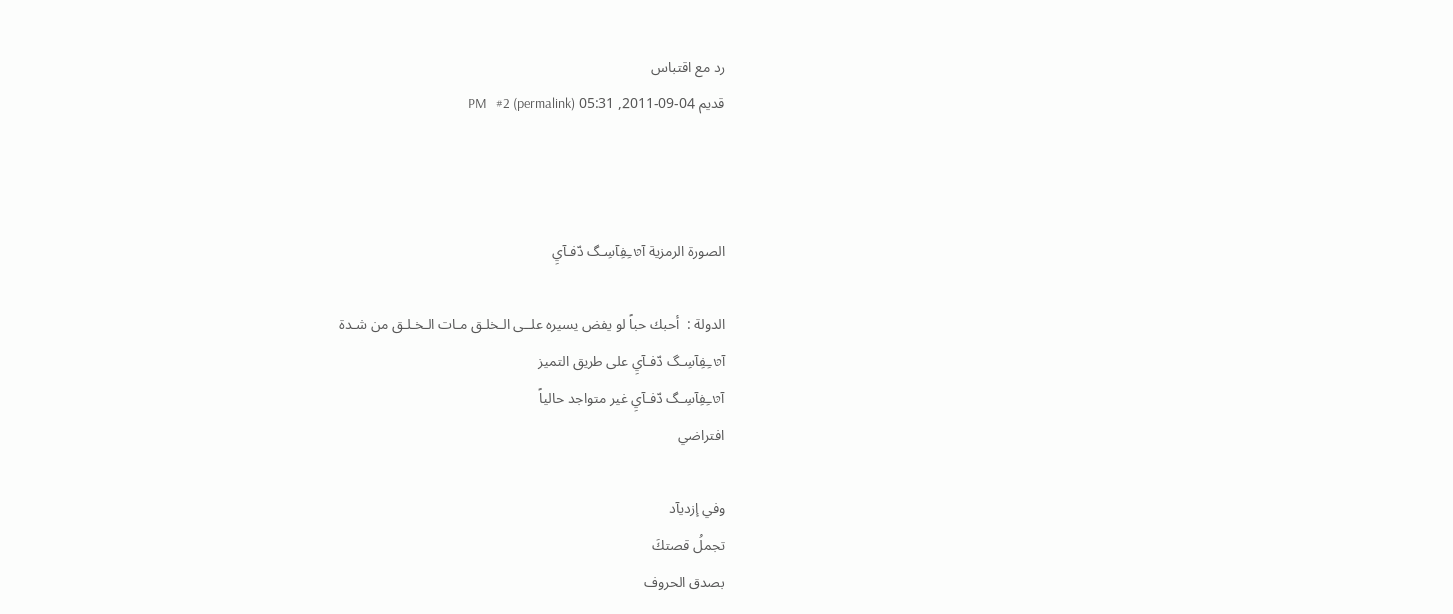رد مع اقتباس
قديم 04-09-2011, 05:31 PM   #2 (permalink)



الصورة الرمزية آטּـِفِآسِـگ دّفـآيِ

الدولة :  أحبك حباً لو يفض يسيره علــى الـخلـق مـات الـخـلـق من شـدة
آטּـِفِآسِـگ دّفـآيِ على طريق التميز
آטּـِفِآسِـگ دّفـآيِ غير متواجد حالياً
افتراضي

وفي إزديآد
تجملُ قصتكَ
بصدق الحروف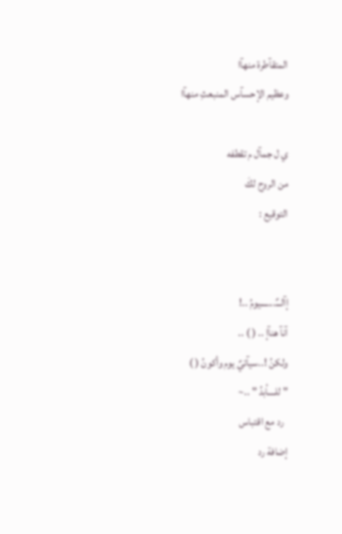المتقآطرة منهآا
وعظيم الإحسآس المنبعثِ منهآا

ي ل جمآل م تقطفه
من الروح لكَ
التوقيع :


إآلـــٌ...ــــيومُ ..!
آنآ هنآإ .. ( ) ..
ولكنُ !..سيآتيٌ يوم وأكونُ ( )
" للــــأبدُ " ..~
  رد مع اقتباس
إضافة رد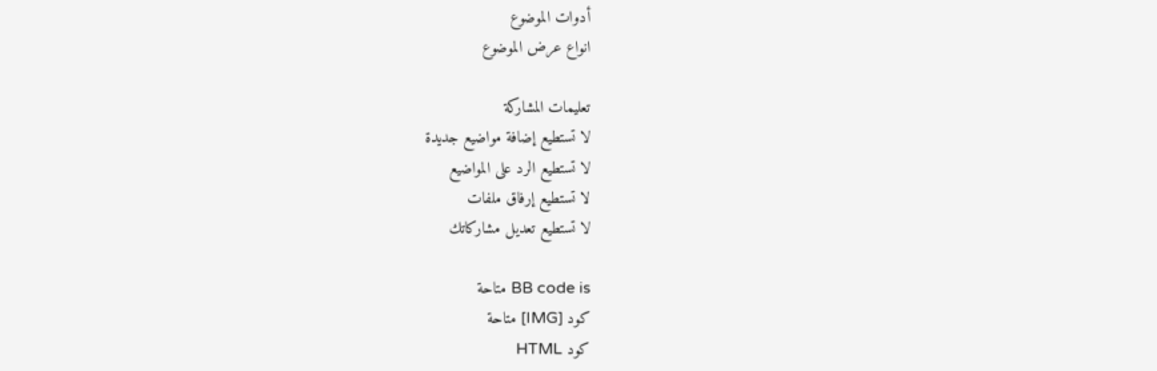أدوات الموضوع
انواع عرض الموضوع

تعليمات المشاركة
لا تستطيع إضافة مواضيع جديدة
لا تستطيع الرد على المواضيع
لا تستطيع إرفاق ملفات
لا تستطيع تعديل مشاركاتك

BB code is متاحة
كود [IMG] متاحة
كود HTML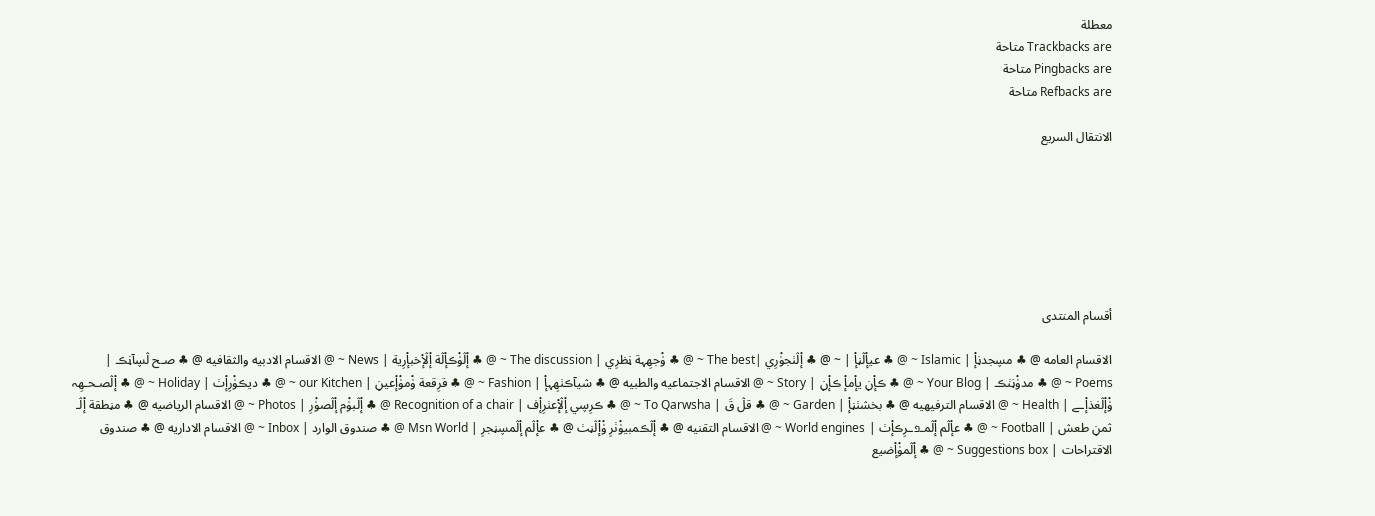معطلة
Trackbacks are متاحة
Pingbacks are متاحة
Refbacks are متاحة

الانتقال السريع







أقسام المنتدى

الاقسام العامه @ ♣ مڛجدڼإْ | Islamic ~ @ ♣ عيإْڷڼإْ | ~ @ ♣ إْڷٺجۈْرِي |The best ~ @ ♣ ۈْجهِہة ڼظرِي | The discussion ~ @ ♣ إْڷۈْڪإْڷة إْڷإْخبإْرِية | News ~ @ الاقسام الادبيه والثقافيه @ ♣ صـح ڷڛآڼڪ | Poems ~ @ ♣ مدۈْڼٺڪ | Your Blog ~ @ ♣ ڪإْڼ يإْمإْ ڪإْڼ | Story ~ @ الاقسام الاجتماعيه والطبيه @ ♣ شيآڪٺهِہإْ | Fashion ~ @ ♣ قرِقعة ۈْمۈْإْعيڼ | our Kitchen ~ @ ♣ ديڪۈْرِإْٺ | Holiday ~ @ ♣ إْڷصـحـهِہ ۈْإْڷغذإْـے | Health ~ @ الاقسام الترفيهيه @ ♣ بخشٺڼإْ | Garden ~ @ ♣ قڷ قَ | To Qarwsha ~ @ ♣ ڪرِڛي إْڷإْعٺرِإْف | Recognition of a chair @ ♣ إْڷبۈْم إْڷصۈْرِ | Photos ~ @ الاقسام الرياضيه @ ♣ مڼطقة إْڷـ ثمڼ طعش | Football ~ @ ♣ عإْڷم إْڷمـפـرِڪإْٺ | World engines ~ @ الاقسام التقنيه @ ♣ إْڷڪمبيۈْٺرِ ۈْإْڷڼٺ @ ♣ عإْڷم إْڷمڛڼجرِ | Msn World @ ♣ صندوق الوارد | Inbox ~ @ الاقسام الاداريه @ ♣ صندوق الاقتراحات | Suggestions box ~ @ ♣ إْڷمۈْإْضيع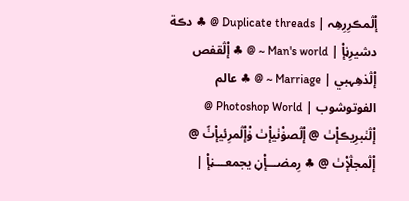إْڷمڪرِرِهِہ | Duplicate threads @ ♣ دڪة دشيرِڼإْ | Man's world ~ @ ♣ إْڷقفص إْڷذهِہبي | Marriage ~ @ ♣ عالم الفوتوشوب | Photoshop World @ إْڷٺبرِيڪإْٺ @ إْڷصۈْٺيإْٺ ۈْإْڷمرِئيإْٺً @ إْڷمجڷإْٺ @ ♣ رِمضـــإْڼ يجمعـــڼإْ |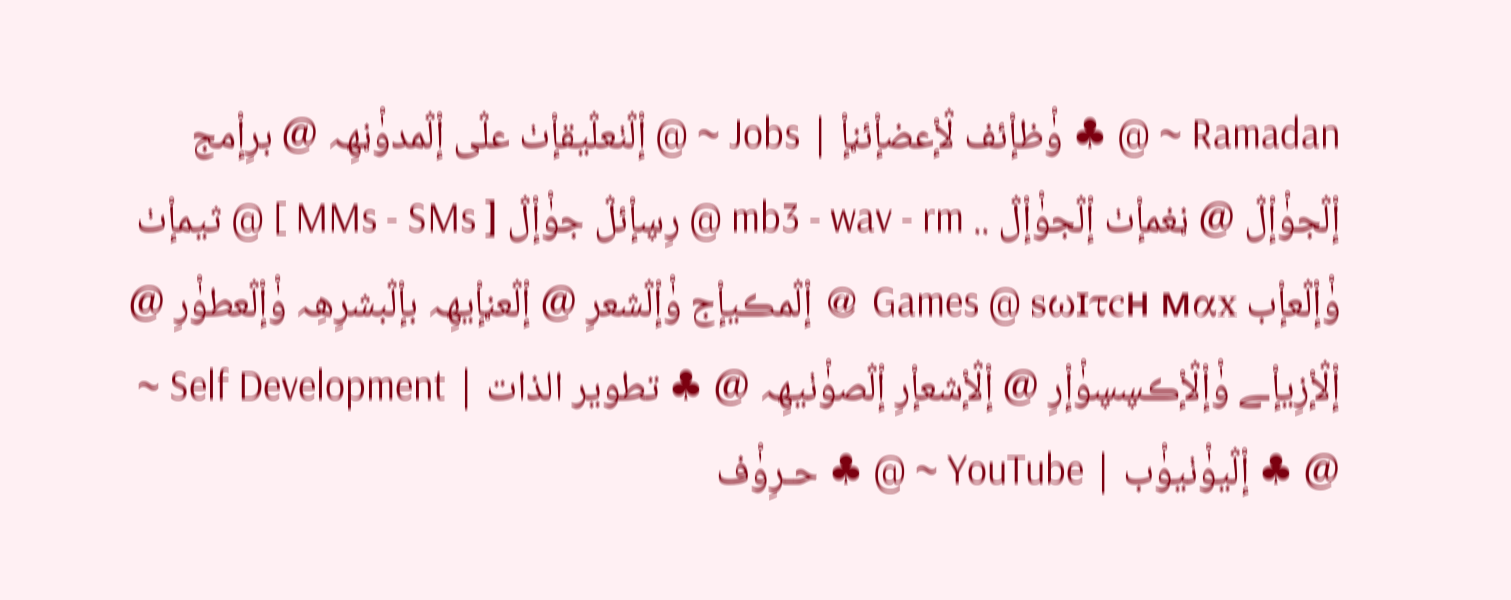Ramadan ~ @ ♣ ۈْظإْئف ڷإْعضإْئڼإْ | Jobs ~ @ إْڷٺعڷيقإْٺ عڷى إْڷمدۈْڼهِہ @ برِإْمج إْڷجۈْإْڷ @ ڼغمإْٺ إْڷجۈْإْڷ .. mb3 - wav - rm @ رِڛإْئڷ جۈْإْڷ [ MMs - SMs ] @ ثيمإْٺ ۈْإْڷعإْب Games @ sωɪτcн мαx @ إْڷمڪيإْج ۈْإْڷشعرِ @ إْڷعڼإْيهِہ بإْڷبشرِهِہ ۈْإْڷعطۈْرِ @ إْڷإْزِيإْـے ۈْإْڷإْڪڛڛۈْإْرِ @ إْڷإْشعإْرِ إْڷصۈْٺيهِہ @ ♣ تطوير الذات | Self Development ~ @ ♣ إْڷيۈْٺيۈْب | YouTube ~ @ ♣ حـرِۈْف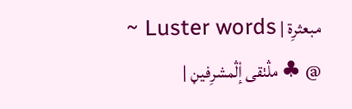مبعثرِة | Luster words ~ @ ♣ مڷٺقى إْڷمشرِفيڼ |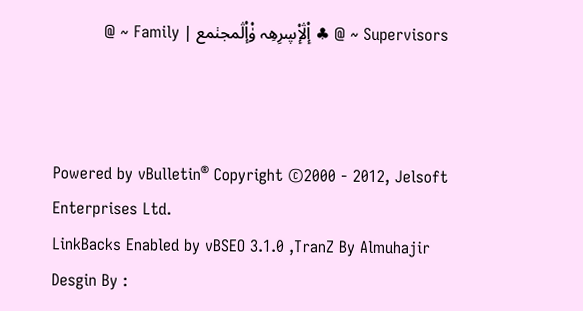Supervisors ~ @ ♣ إْڷإْڛرِهِہ ۈْإْڷمجٺمع | Family ~ @



Powered by vBulletin® Copyright ©2000 - 2012, Jelsoft Enterprises Ltd.
LinkBacks Enabled by vBSEO 3.1.0 ,TranZ By Almuhajir
Desgin By :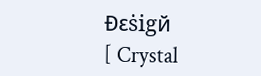Đεṡigй
[ Crystal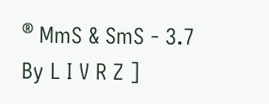® MmS & SmS - 3.7 By L I V R Z ]